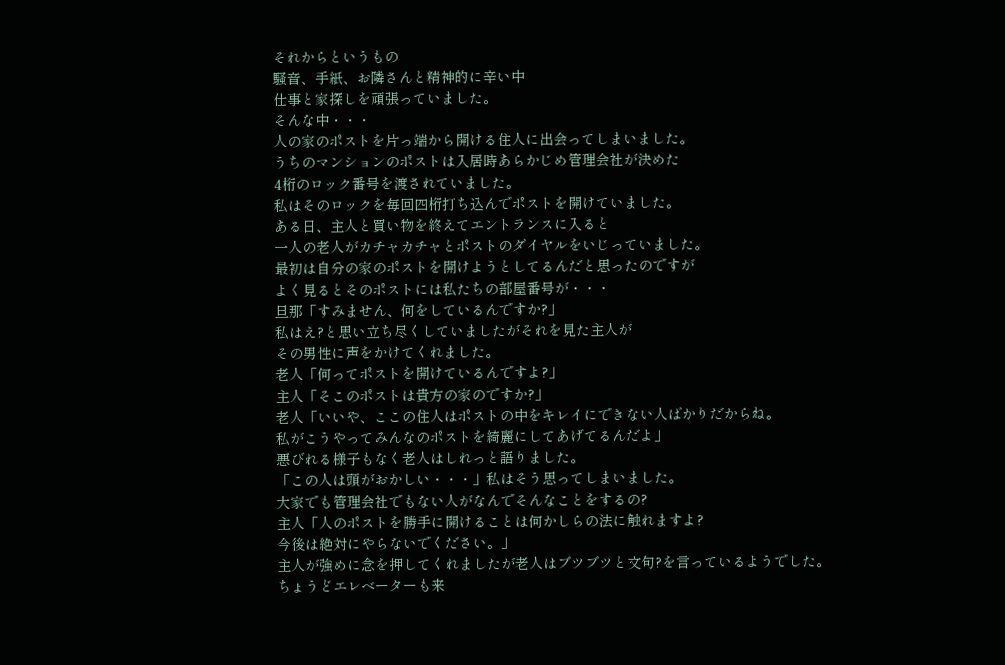それからというもの
騒音、手紙、お隣さんと精神的に辛い中
仕事と家探しを頑張っていました。
そんな中・・・
人の家のポストを片っ端から開ける住人に出会ってしまいました。
うちのマンションのポストは入居時あらかじめ管理会社が決めた
4桁のロック番号を渡されていました。
私はそのロックを毎回四桁打ち込んでポストを開けていました。
ある日、主人と買い物を終えてエントランスに入ると
一人の老人がカチャカチャとポストのダイヤルをいじっていました。
最初は自分の家のポストを開けようとしてるんだと思ったのですが
よく見るとそのポストには私たちの部屋番号が・・・
旦那「すみません、何をしているんですか?」
私はえ?と思い立ち尽くしていましたがそれを見た主人が
その男性に声をかけてくれました。
老人「何ってポストを開けているんですよ?」
主人「そこのポストは貴方の家のですか?」
老人「いいや、ここの住人はポストの中をキレイにできない人ばかりだからね。
私がこうやってみんなのポストを綺麗にしてあげてるんだよ」
悪びれる様子もなく老人はしれっと語りました。
「この人は頭がおかしい・・・」私はそう思ってしまいました。
大家でも管理会社でもない人がなんでそんなことをするの?
主人「人のポストを勝手に開けることは何かしらの法に触れますよ?
今後は絶対にやらないでください。」
主人が強めに念を押してくれましたが老人はブツブツと文句?を言っているようでした。
ちょうどエレベーターも来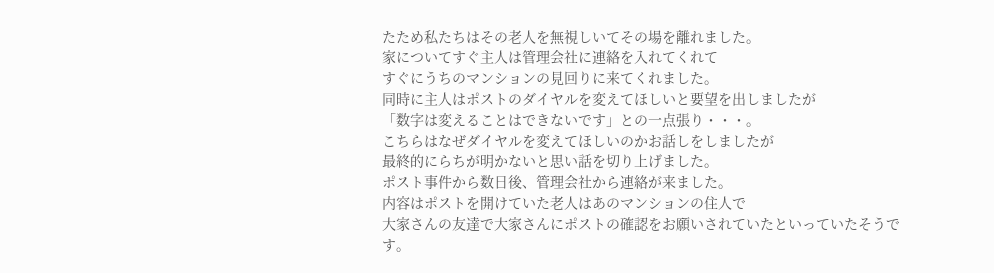たため私たちはその老人を無視しいてその場を離れました。
家についてすぐ主人は管理会社に連絡を入れてくれて
すぐにうちのマンションの見回りに来てくれました。
同時に主人はポストのダイヤルを変えてほしいと要望を出しましたが
「数字は変えることはできないです」との一点張り・・・。
こちらはなぜダイヤルを変えてほしいのかお話しをしましたが
最終的にらちが明かないと思い話を切り上げました。
ポスト事件から数日後、管理会社から連絡が来ました。
内容はポストを開けていた老人はあのマンションの住人で
大家さんの友達で大家さんにポストの確認をお願いされていたといっていたそうです。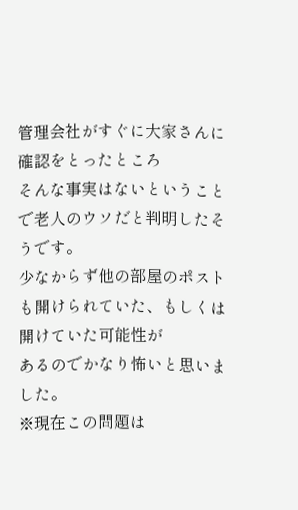管理会社がすぐに大家さんに確認をとったところ
そんな事実はないということで老人のウソだと判明したそうです。
少なからず他の部屋のポストも開けられていた、もしくは開けていた可能性が
あるのでかなり怖いと思いました。
※現在この問題は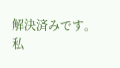解決済みです。
私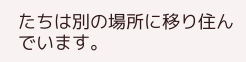たちは別の場所に移り住んでいます。